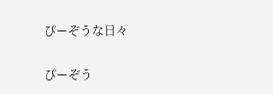ぴーぞうな日々

ぴーぞう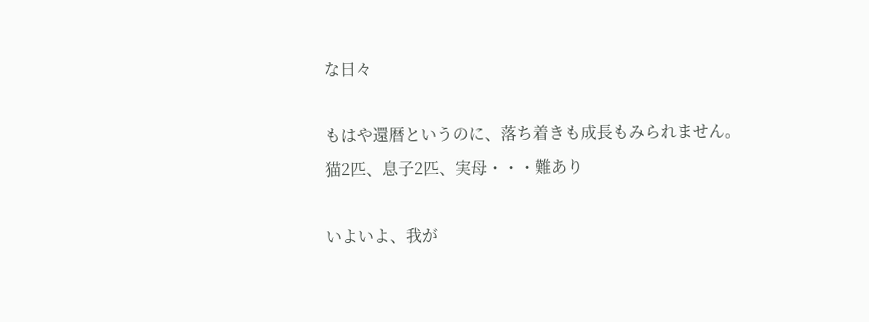な日々

もはや還暦というのに、落ち着きも成長もみられません。
猫2匹、息子2匹、実母・・・難あり

いよいよ、我が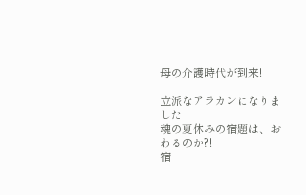母の介護時代が到来!

立派なアラカンになりました
魂の夏休みの宿題は、おわるのか?!
宿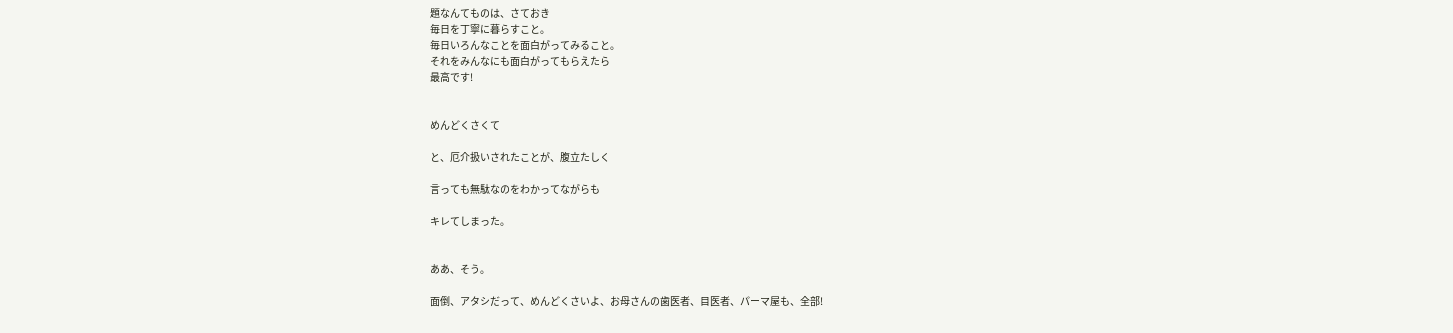題なんてものは、さておき
毎日を丁寧に暮らすこと。
毎日いろんなことを面白がってみること。
それをみんなにも面白がってもらえたら
最高です!


めんどくさくて

と、厄介扱いされたことが、腹立たしく

言っても無駄なのをわかってながらも

キレてしまった。


ああ、そう。

面倒、アタシだって、めんどくさいよ、お母さんの歯医者、目医者、パーマ屋も、全部!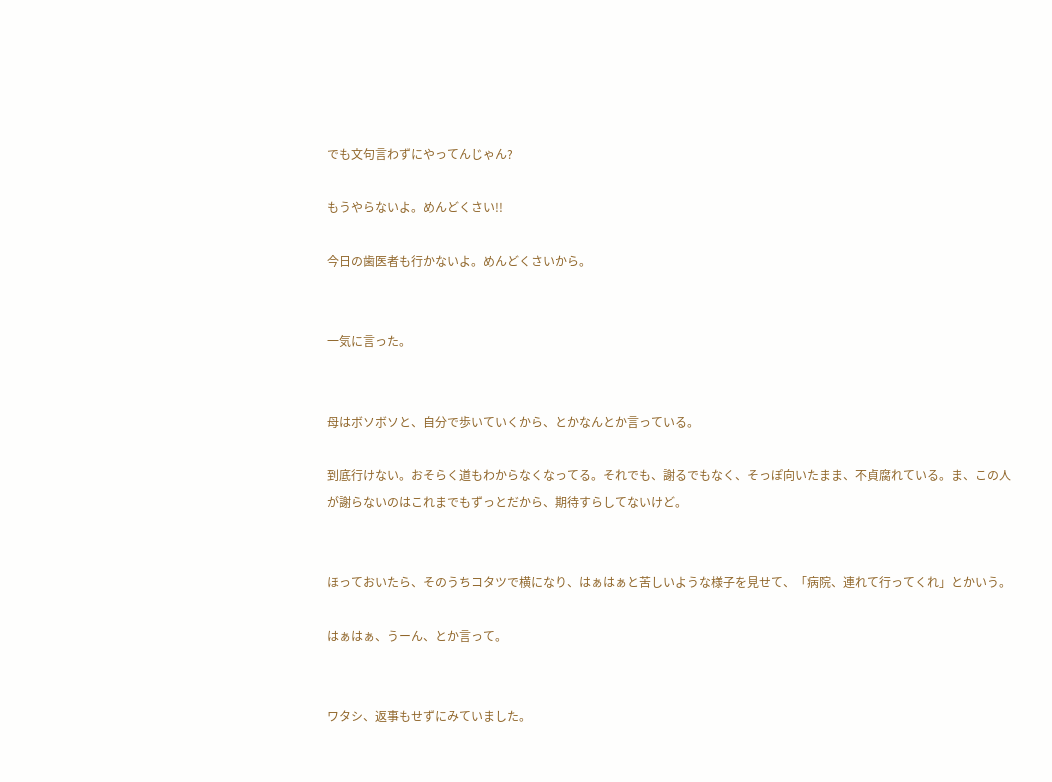でも文句言わずにやってんじゃん?

もうやらないよ。めんどくさい!!

今日の歯医者も行かないよ。めんどくさいから。


一気に言った。


母はボソボソと、自分で歩いていくから、とかなんとか言っている。

到底行けない。おそらく道もわからなくなってる。それでも、謝るでもなく、そっぽ向いたまま、不貞腐れている。ま、この人が謝らないのはこれまでもずっとだから、期待すらしてないけど。


ほっておいたら、そのうちコタツで横になり、はぁはぁと苦しいような様子を見せて、「病院、連れて行ってくれ」とかいう。

はぁはぁ、うーん、とか言って。


ワタシ、返事もせずにみていました。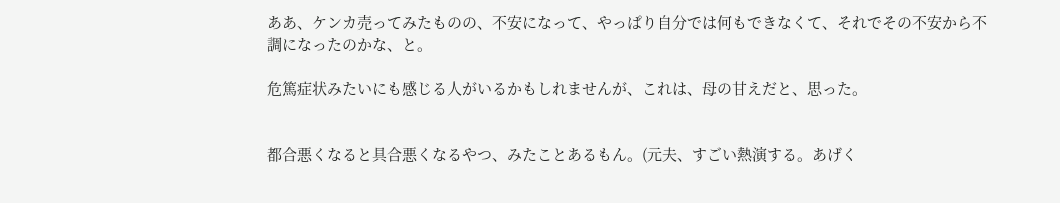ああ、ケンカ売ってみたものの、不安になって、やっぱり自分では何もできなくて、それでその不安から不調になったのかな、と。

危篤症状みたいにも感じる人がいるかもしれませんが、これは、母の甘えだと、思った。


都合悪くなると具合悪くなるやつ、みたことあるもん。(元夫、すごい熱演する。あげく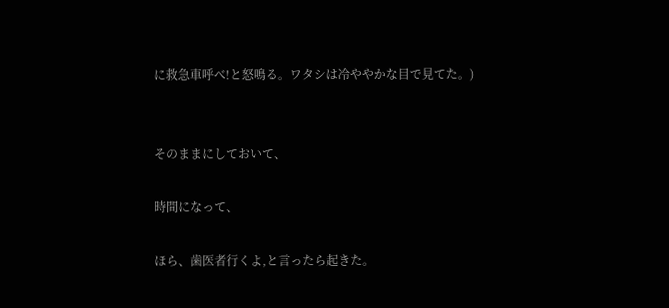に救急車呼べ!と怒鳴る。ワタシは冷ややかな目で見てた。)


そのままにしておいて、

時間になって、

ほら、歯医者行くよ,と言ったら起きた。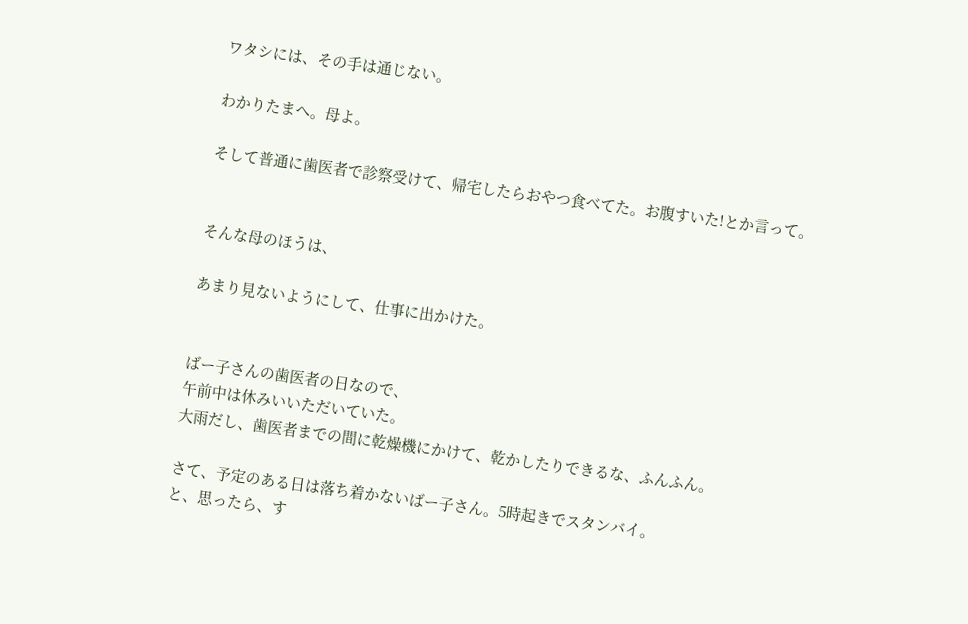ワタシには、その手は通じない。

わかりたまへ。母よ。

そして普通に歯医者で診察受けて、帰宅したらおやつ食べてた。お腹すいた!とか言って。


そんな母のほうは、

あまり見ないようにして、仕事に出かけた。


ばー子さんの歯医者の日なので、
午前中は休みいいただいていた。
大雨だし、歯医者までの間に乾燥機にかけて、乾かしたりできるな、ふんふん。

さて、予定のある日は落ち着かないばー子さん。5時起きでスタンバイ。
と、思ったら、す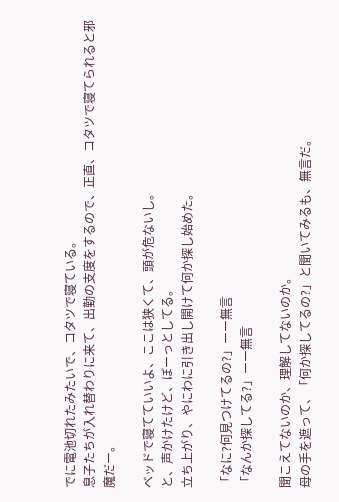でに電池切れたみたいで、コタツで寝ている。
息子たちが入れ替わりに来て、出勤の支度をするので、正直、コタツで寝てられると邪魔だー。

ベッドで寝てていいよ、ここは狭くて、頭が危ないし。
と、声かけたけど、ぼーっとしてる。
立ち上がり、やにわに引き出し開けて何か探し始めた。

「なに?何見つけてるの?」ーー無言
「なんか探してる?」ーー無言

聞こえてないのか、理解してないのか。
母の手を遮って、「何か探してるの?」と聞いてみるも、無言だ。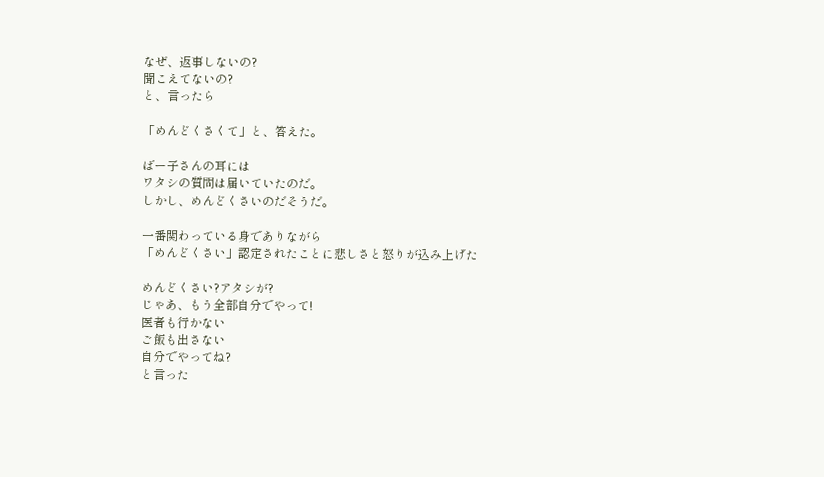なぜ、返事しないの?
聞こえてないの?
と、言ったら

「めんどくさくて」と、答えた。

ばー子さんの耳には
ワタシの質問は届いていたのだ。
しかし、めんどくさいのだそうだ。

一番関わっている身でありながら
「めんどくさい」認定されたことに悲しさと怒りが込み上げた

めんどくさい?アタシが?
じゃあ、もう全部自分でやって!
医者も行かない
ご飯も出さない
自分でやってね?
と言った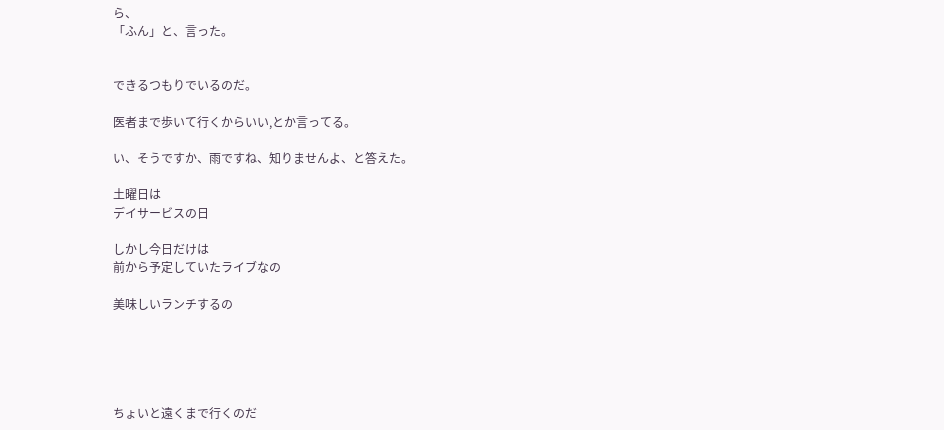ら、
「ふん」と、言った。


できるつもりでいるのだ。

医者まで歩いて行くからいい,とか言ってる。

い、そうですか、雨ですね、知りませんよ、と答えた。

土曜日は
デイサービスの日

しかし今日だけは
前から予定していたライブなの

美味しいランチするの





ちょいと遠くまで行くのだ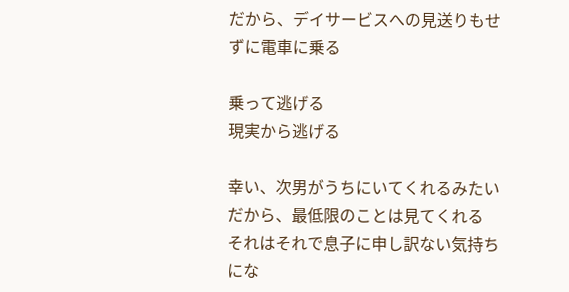だから、デイサービスへの見送りもせずに電車に乗る

乗って逃げる
現実から逃げる

幸い、次男がうちにいてくれるみたいだから、最低限のことは見てくれる
それはそれで息子に申し訳ない気持ちにな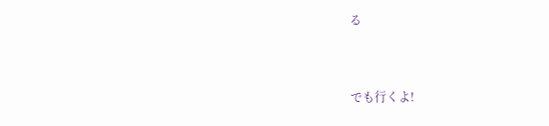る


でも行くよ!